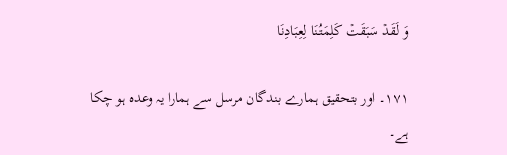وَ لَقَدۡ سَبَقَتۡ کَلِمَتُنَا لِعِبَادِنَا

۱۷۱۔ اور بتحقیق ہمارے بندگان مرسل سے ہمارا یہ وعدہ ہو چکا ہے۔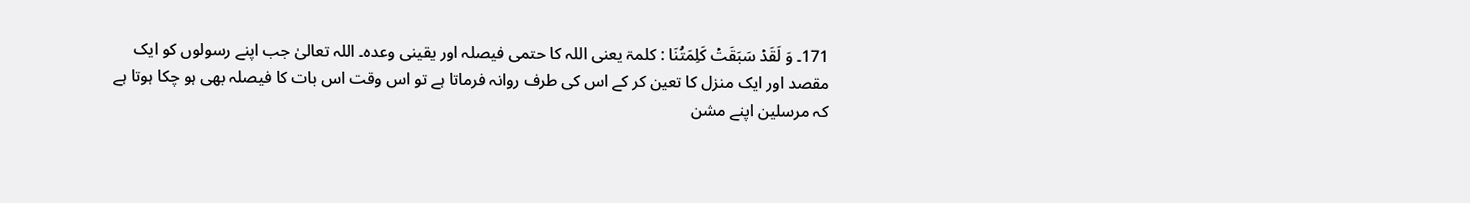171۔ وَ لَقَدۡ سَبَقَتۡ کَلِمَتُنَا : کلمۃ یعنی اللہ کا حتمی فیصلہ اور یقینی وعدہ۔ اللہ تعالیٰ جب اپنے رسولوں کو ایک مقصد اور ایک منزل کا تعین کر کے اس کی طرف روانہ فرماتا ہے تو اس وقت اس بات کا فیصلہ بھی ہو چکا ہوتا ہے کہ مرسلین اپنے مشن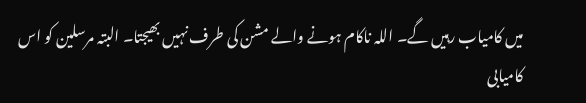میں کامیاب رہیں گے۔ اللہ ناکام ہونے والے مشن کی طرف نہیں بھیجتا۔ البتہ مرسلین کو اس کامیابی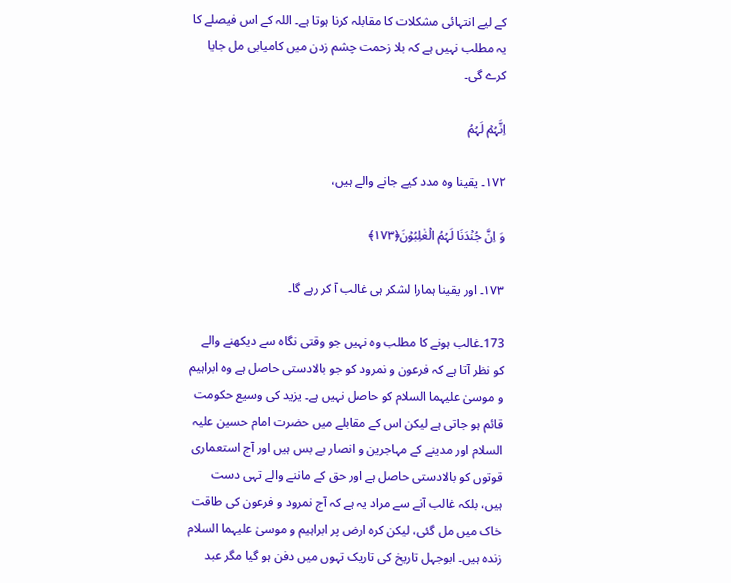کے لیے انتہائی مشکلات کا مقابلہ کرنا ہوتا ہے۔ اللہ کے اس فیصلے کا یہ مطلب نہیں ہے کہ بلا زحمت چشم زدن میں کامیابی مل جایا کرے گی۔

اِنَّہُمۡ لَہُمُ

۱۷۲۔ یقینا وہ مدد کیے جانے والے ہیں،

وَ اِنَّ جُنۡدَنَا لَہُمُ الۡغٰلِبُوۡنَ﴿۱۷۳﴾

۱۷۳۔ اور یقینا ہمارا لشکر ہی غالب آ کر رہے گا۔

173۔غالب ہونے کا مطلب وہ نہیں جو وقتی نگاہ سے دیکھنے والے کو نظر آتا ہے کہ فرعون و نمرود کو جو بالادستی حاصل ہے وہ ابراہیم و موسیٰ علیہما السلام کو حاصل نہیں ہے۔ یزید کی وسیع حکومت قائم ہو جاتی ہے لیکن اس کے مقابلے میں حضرت امام حسین علیہ السلام اور مدینے کے مہاجرین و انصار بے بس ہیں اور آج استعماری قوتوں کو بالادستی حاصل ہے اور حق کے ماننے والے تہی دست ہیں، بلکہ غالب آنے سے مراد یہ ہے کہ آج نمرود و فرعون کی طاقت خاک میں مل گئی، لیکن کرہ ارض پر ابراہیم و موسیٰ علیہما السلام زندہ ہیں۔ ابوجہل تاریخ کی تاریک تہوں میں دفن ہو گیا مگر عبد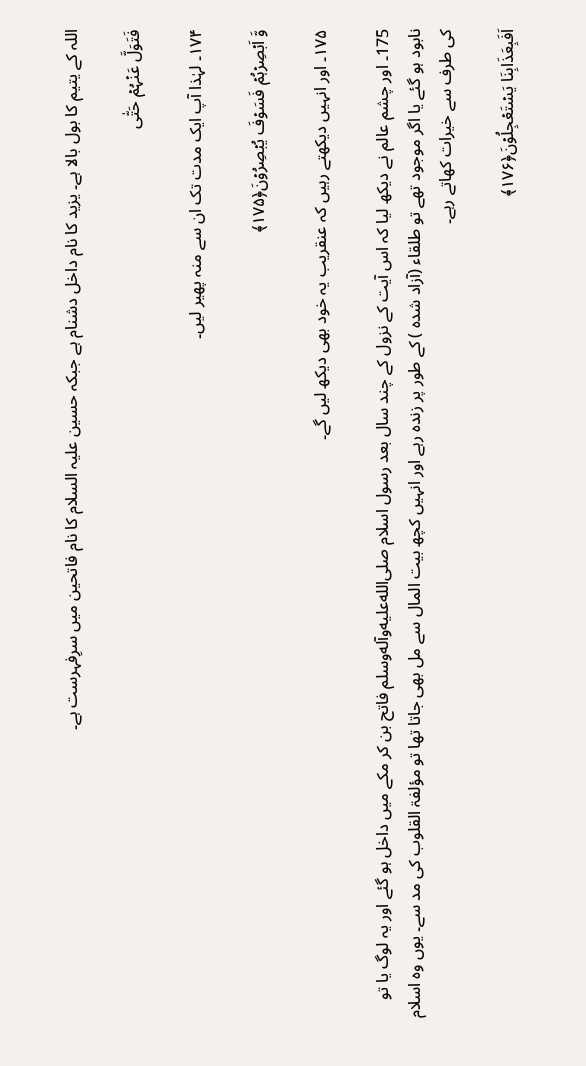اللہ کے یتیم کا بول بالا ہے۔ یزید کا نام داخل دشنام ہے جبکہ حسین علیہ السلام کا نام فاتحین میں سرِفہرست ہے۔

فَتَوَلَّ عَنۡہُمۡ حَتّٰی

۱۷۴۔ لہٰذا آپ ایک مدت تک ان سے منہ پھیر لیں۔

وَّ اَبۡصِرۡہُمۡ فَسَوۡفَ یُبۡصِرُوۡنَ﴿۱۷۵﴾

۱۷۵۔ اور انہیں دیکھتے رہیں کہ عنقریب یہ خود بھی دیکھ لیں گے۔

175۔ اور چشم عالم نے دیکھ لیا کہ اس آیت کے نزول کے چند سال بعد رسول اسلام صلى‌الله‌عليه‌وآله‌وسلم فاتح بن کر مکے میں داخل ہو گئے اور یہ لوگ یا تو نابود ہو گئے یا اگر موجود تھے تو طلقاء (آزاد شدہ ) کے طور پر زندہ رہے اور انہیں کچھ بیت المال سے مل بھی جاتا تھا تو مؤلفۃ القلوب کی مد سے۔ یوں وہ اسلام کی طرف سے خیرات کھاتے رہے۔

اَفَبِعَذَابِنَا یَسۡتَعۡجِلُوۡنَ﴿۱۷۶﴾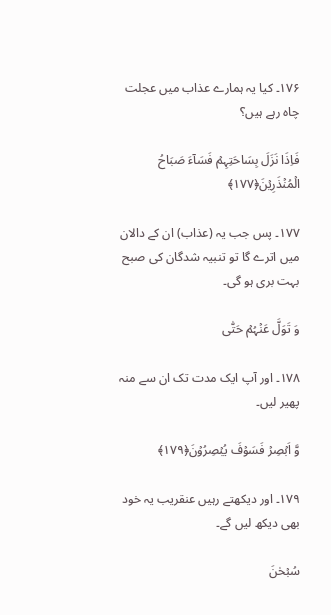۱۷۶۔ کیا یہ ہمارے عذاب میں عجلت چاہ رہے ہیں؟

فَاِذَا نَزَلَ بِسَاحَتِہِمۡ فَسَآءَ صَبَاحُ الۡمُنۡذَرِیۡنَ﴿۱۷۷﴾

۱۷۷۔ پس جب یہ (عذاب) ان کے دالان میں اترے گا تو تنبیہ شدگان کی صبح بہت بری ہو گی۔

وَ تَوَلَّ عَنۡہُمۡ حَتّٰی

۱۷۸۔ اور آپ ایک مدت تک ان سے منہ پھیر لیں۔

وَّ اَبۡصِرۡ فَسَوۡفَ یُبۡصِرُوۡنَ﴿۱۷۹﴾

۱۷۹۔ اور دیکھتے رہیں عنقریب یہ خود بھی دیکھ لیں گے۔

سُبۡحٰنَ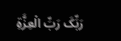رَبِّکَ رَبِّ الۡعِزَّۃِ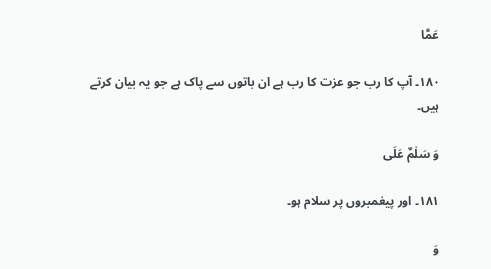عَمَّا

۱۸۰۔ آپ کا رب جو عزت کا رب ہے ان باتوں سے پاک ہے جو یہ بیان کرتے ہیں۔

وَ سَلٰمٌ عَلَی

۱۸۱۔ اور پیغمبروں پر سلام ہو۔

وَ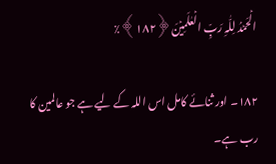الۡحَمۡدُ لِلّٰہِ رَبِّ الۡعٰلَمِیۡنَ﴿۱۸۲﴾٪

۱۸۲۔ اور ثنائے کامل اس اللہ کے لیے ہے جو عالمین کا رب ہے۔